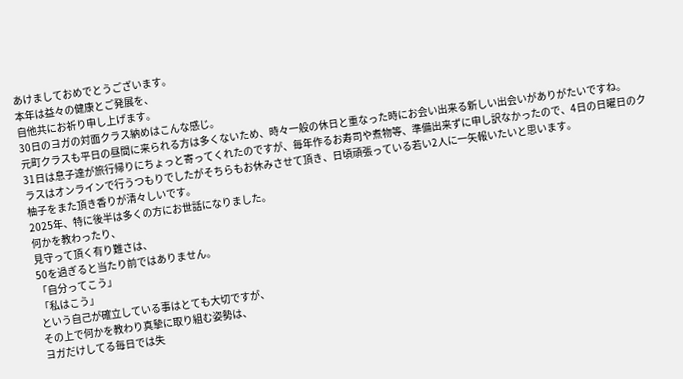あけましておめでとうございます。
本年は益々の健康とご発展を、
自他共にお祈り申し上げます。
30日のヨガの対面クラス納めはこんな感じ。
元町クラスも平日の昼間に来られる方は多くないため、時々一般の休日と重なった時にお会い出来る新しい出会いがありがたいですね。
31日は息子達が旅行帰りにちょっと寄ってくれたのですが、毎年作るお寿司や煮物等、準備出来ずに申し訳なかったので、4日の日曜日のクラスはオンラインで行うつもりでしたがそちらもお休みさせて頂き、日頃頑張っている若い2人に一矢報いたいと思います。
柚子をまた頂き香りが清々しいです。
2025年、特に後半は多くの方にお世話になりました。
何かを教わったり、
見守って頂く有り難さは、
50を過ぎると当たり前ではありません。
「自分ってこう」
「私はこう」
という自己が確立している事はとても大切ですが、
その上で何かを教わり真摯に取り組む姿勢は、
ヨガだけしてる毎日では失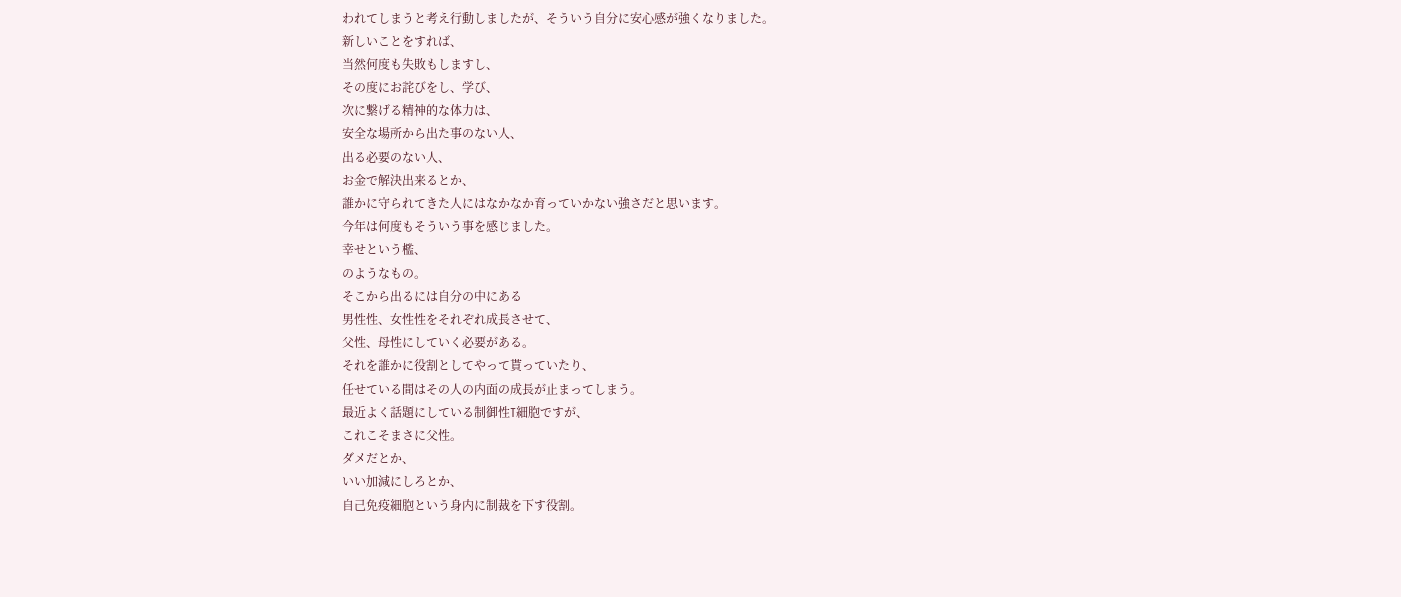われてしまうと考え行動しましたが、そういう自分に安心感が強くなりました。
新しいことをすれば、
当然何度も失敗もしますし、
その度にお詫びをし、学び、
次に繋げる精神的な体力は、
安全な場所から出た事のない人、
出る必要のない人、
お金で解決出来るとか、
誰かに守られてきた人にはなかなか育っていかない強さだと思います。
今年は何度もそういう事を感じました。
幸せという檻、
のようなもの。
そこから出るには自分の中にある
男性性、女性性をそれぞれ成長させて、
父性、母性にしていく必要がある。
それを誰かに役割としてやって貰っていたり、
任せている間はその人の内面の成長が止まってしまう。
最近よく話題にしている制御性T細胞ですが、
これこそまさに父性。
ダメだとか、
いい加減にしろとか、
自己免疫細胞という身内に制裁を下す役割。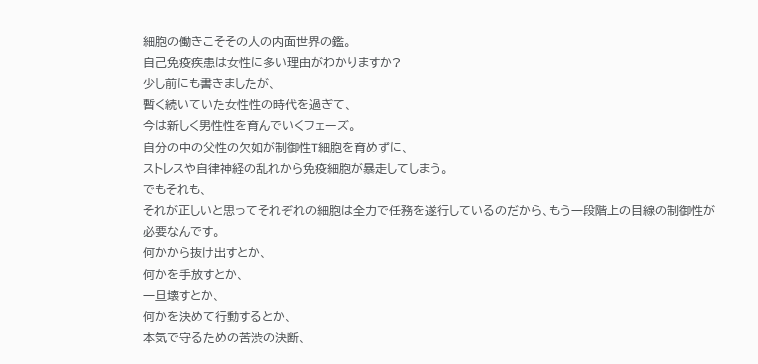細胞の働きこそその人の内面世界の鑑。
自己免疫疾患は女性に多い理由がわかりますか?
少し前にも書きましたが、
暫く続いていた女性性の時代を過ぎて、
今は新しく男性性を育んでいくフェーズ。
自分の中の父性の欠如が制御性T細胞を育めずに、
ストレスや自律神経の乱れから免疫細胞が暴走してしまう。
でもそれも、
それが正しいと思ってそれぞれの細胞は全力で任務を遂行しているのだから、もう一段階上の目線の制御性が必要なんです。
何かから抜け出すとか、
何かを手放すとか、
一旦壊すとか、
何かを決めて行動するとか、
本気で守るための苦渋の決断、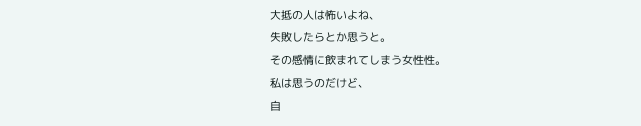大抵の人は怖いよね、
失敗したらとか思うと。
その感情に飲まれてしまう女性性。
私は思うのだけど、
自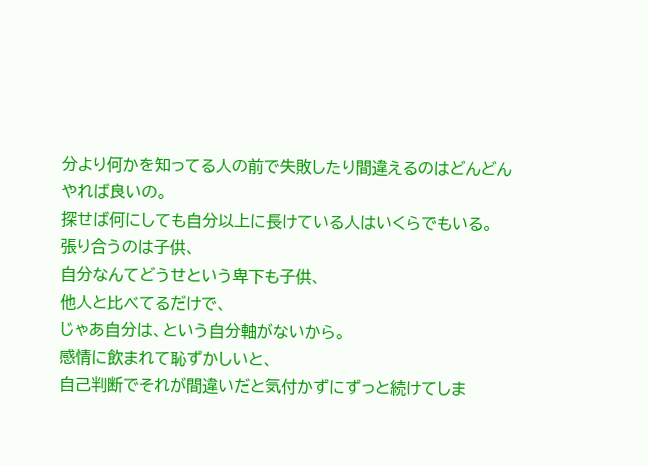分より何かを知ってる人の前で失敗したり間違えるのはどんどんやれば良いの。
探せば何にしても自分以上に長けている人はいくらでもいる。
張り合うのは子供、
自分なんてどうせという卑下も子供、
他人と比べてるだけで、
じゃあ自分は、という自分軸がないから。
感情に飲まれて恥ずかしいと、
自己判断でそれが間違いだと気付かずにずっと続けてしま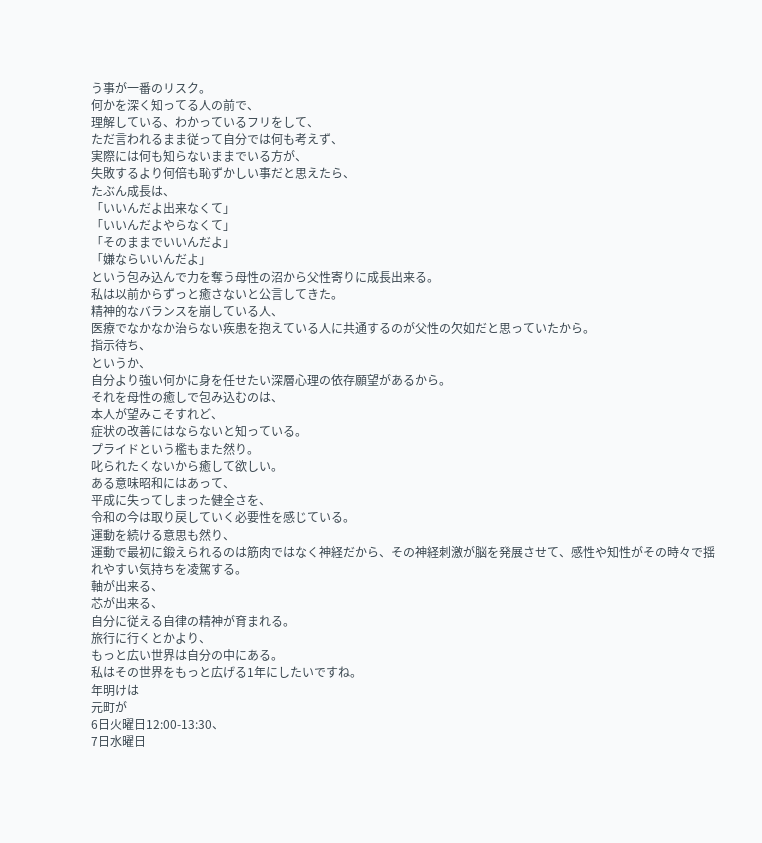う事が一番のリスク。
何かを深く知ってる人の前で、
理解している、わかっているフリをして、
ただ言われるまま従って自分では何も考えず、
実際には何も知らないままでいる方が、
失敗するより何倍も恥ずかしい事だと思えたら、
たぶん成長は、
「いいんだよ出来なくて」
「いいんだよやらなくて」
「そのままでいいんだよ」
「嫌ならいいんだよ」
という包み込んで力を奪う母性の沼から父性寄りに成長出来る。
私は以前からずっと癒さないと公言してきた。
精神的なバランスを崩している人、
医療でなかなか治らない疾患を抱えている人に共通するのが父性の欠如だと思っていたから。
指示待ち、
というか、
自分より強い何かに身を任せたい深層心理の依存願望があるから。
それを母性の癒しで包み込むのは、
本人が望みこそすれど、
症状の改善にはならないと知っている。
プライドという檻もまた然り。
叱られたくないから癒して欲しい。
ある意味昭和にはあって、
平成に失ってしまった健全さを、
令和の今は取り戻していく必要性を感じている。
運動を続ける意思も然り、
運動で最初に鍛えられるのは筋肉ではなく神経だから、その神経刺激が脳を発展させて、感性や知性がその時々で揺れやすい気持ちを凌駕する。
軸が出来る、
芯が出来る、
自分に従える自律の精神が育まれる。
旅行に行くとかより、
もっと広い世界は自分の中にある。
私はその世界をもっと広げる1年にしたいですね。
年明けは
元町が
6日火曜日12:00-13:30、
7日水曜日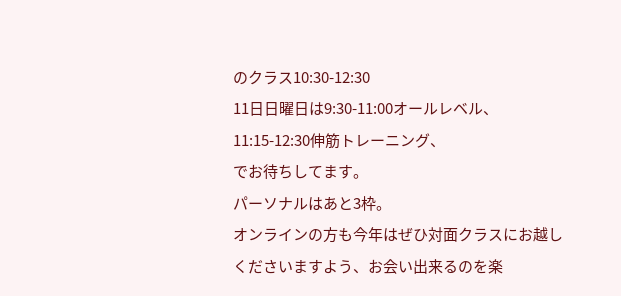のクラス10:30-12:30
11日日曜日は9:30-11:00オールレベル、
11:15-12:30伸筋トレーニング、
でお待ちしてます。
パーソナルはあと3枠。
オンラインの方も今年はぜひ対面クラスにお越しくださいますよう、お会い出来るのを楽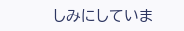しみにしていま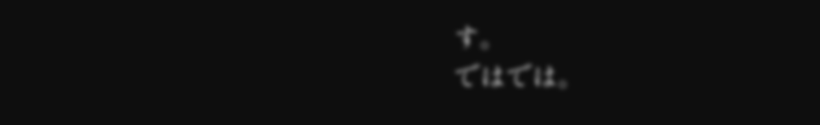す。
ではでは。